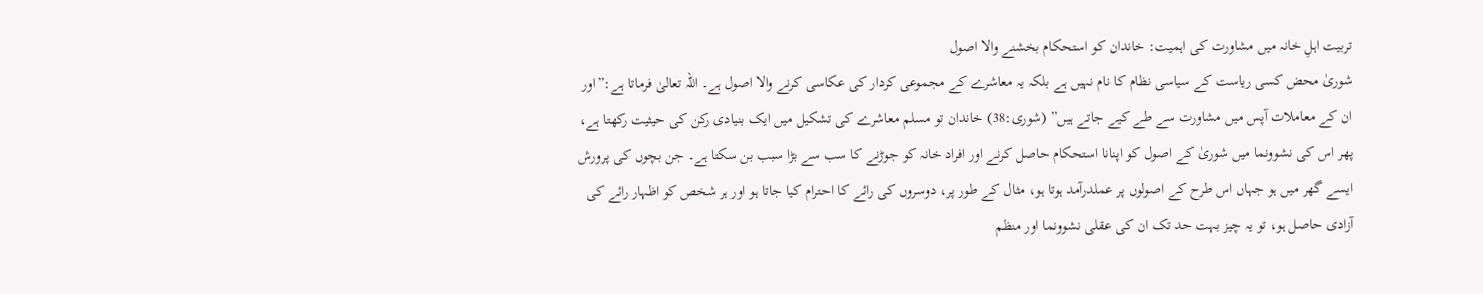تربیت اہلِ خانہ میں مشاورت کی اہمیت: خاندان کو استحکام بخشنے والا اصول
شوریٰ محض کسی ریاست کے سیاسی نظام کا نام نہیں ہے بلکہ یہ معاشرے کے مجموعی کردار کی عکاسی کرنے والا اصول ہے۔ اللہ تعالیٰ فرماتا ہے:”اور ان کے معاملات آپس میں مشاورت سے طے کیے جاتے ہیں” (شوری:38) خاندان تو مسلم معاشرے کی تشکیل میں ایک بنیادی رکن کی حیثیت رکھتا ہے، پھر اس کی نشوونما میں شوریٰ کے اصول کو اپنانا استحکام حاصل کرنے اور افراد خانہ کو جوڑنے کا سب سے بڑا سبب بن سکتا ہے۔ جن بچوں کی پرورش ایسے گھر میں ہو جہاں اس طرح کے اصولوں پر عملدرآمد ہوتا ہو، مثال کے طور پر، دوسروں کی رائے کا احترام کیا جاتا ہو اور ہر شخص کو اظہار رائے کی آزادی حاصل ہو، تو یہ چیز بہت حد تک ان کی عقلی نشوونما اور منظم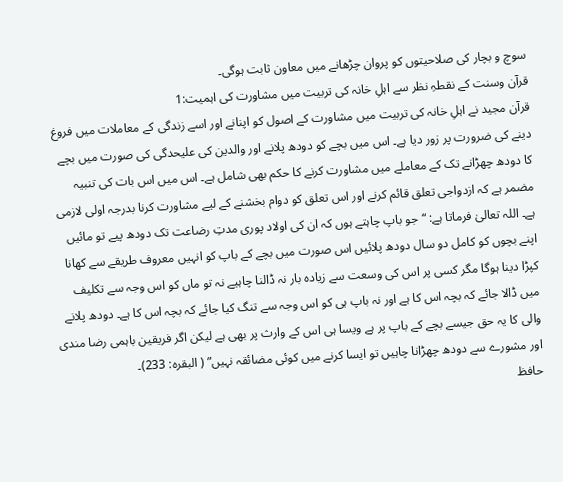سوچ و بچار کی صلاحیتوں کو پروان چڑھانے میں معاون ثابت ہوگی۔
قرآن وسنت کے نقطہِ نظر سے اہلِ خانہ کی تربیت میں مشاورت کی اہمیت:1
قرآن مجید نے اہلِ خانہ کی تربیت میں مشاورت کے اصول کو اپنانے اور اسے زندگی کے معاملات میں فروغ دینے کی ضرورت پر زور دیا ہے۔ اس میں بچے کو دودھ پلانے اور والدین کی علیحدگی کی صورت میں بچے کا دودھ چھڑانے تک کے معاملے میں مشاورت کرنے کا حکم بھی شامل ہے۔ اس میں اس بات کی تنبیہ مضمر ہے کہ ازدواجی تعلق قائم کرنے اور اس تعلق کو دوام بخشنے کے لیے مشاورت کرنا بدرجہ اولی لازمی ہے۔ اللہ تعالیٰ فرماتا ہے: “جو باپ چاہتے ہوں کہ ان کی اولاد پوری مدتِ رضاعت تک دودھ پیے تو مائیں اپنے بچوں کو کامل دو سال دودھ پلائیں اس صورت میں بچے کے باپ کو انہیں معروف طریقے سے کھانا کپڑا دینا ہوگا مگر کسی پر اس کی وسعت سے زیادہ بار نہ ڈالنا چاہیے نہ تو ماں کو اس وجہ سے تکلیف میں ڈالا جائے کہ بچہ اس کا ہے اور نہ باپ ہی کو اس وجہ سے تنگ کیا جائے کہ بچہ اس کا ہے۔ دودھ پلانے والی کا یہ حق جیسے بچے کے باپ پر ہے ویسا ہی اس کے وارث پر بھی ہے لیکن اگر فریقین باہمی رضا مندی اور مشورے سے دودھ چھڑانا چاہیں تو ایسا کرنے میں کوئی مضائقہ نہیں” ( البقرہ: 233)۔
حافظ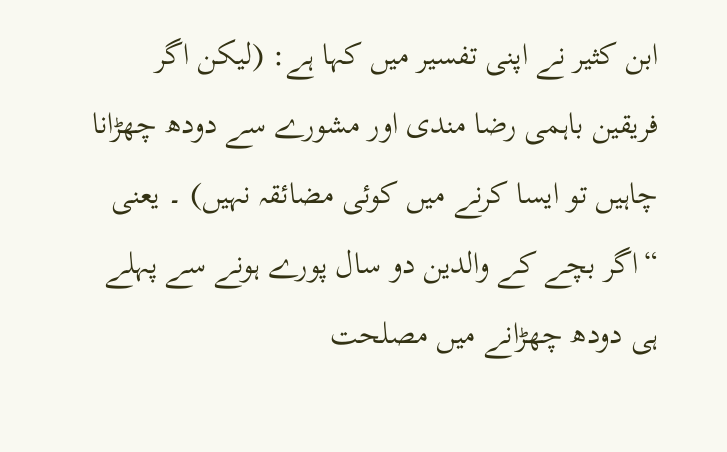ابن کثیر نے اپنی تفسیر میں کہا ہے: (لیکن اگر فریقین باہمی رضا مندی اور مشورے سے دودھ چھڑانا چاہیں تو ایسا کرنے میں کوئی مضائقہ نہیں) ۔ یعنی “اگر بچے کے والدین دو سال پورے ہونے سے پہلے ہی دودھ چھڑانے میں مصلحت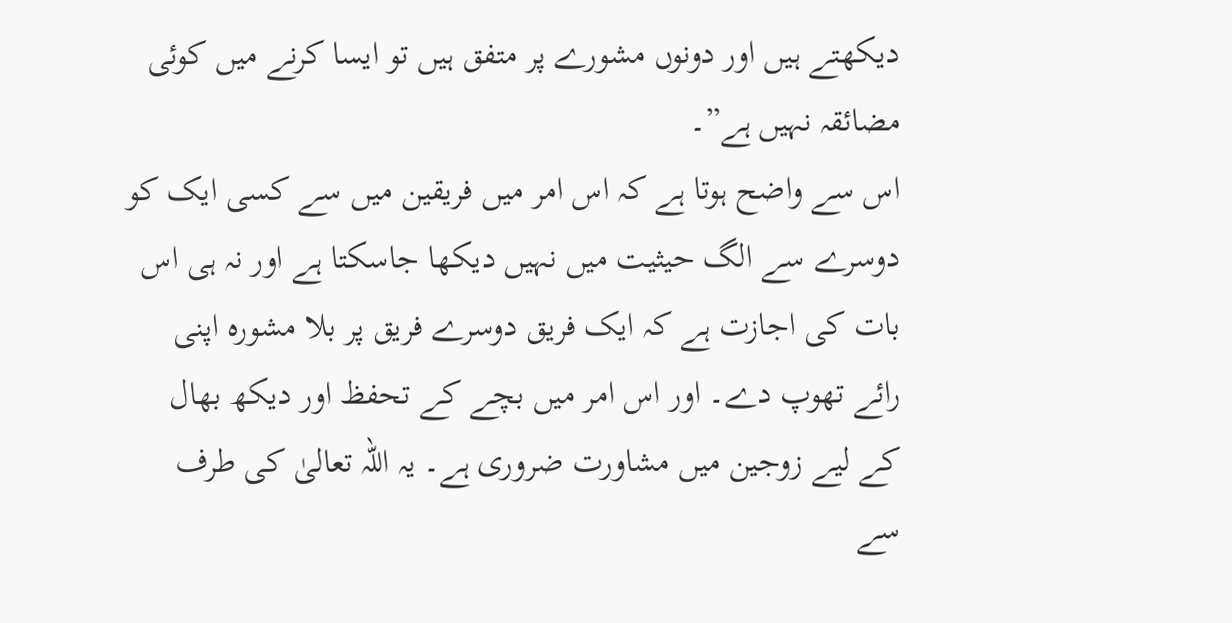دیکھتے ہیں اور دونوں مشورے پر متفق ہیں تو ایسا کرنے میں کوئی مضائقہ نہیں ہے”۔
اس سے واضح ہوتا ہے کہ اس امر میں فریقین میں سے کسی ایک کو دوسرے سے الگ حیثیت میں نہیں دیکھا جاسکتا ہے اور نہ ہی اس بات کی اجازت ہے کہ ایک فریق دوسرے فریق پر بلا مشورہ اپنی رائے تھوپ دے۔ اور اس امر میں بچے کے تحفظ اور دیکھ بھال کے لیے زوجین میں مشاورت ضروری ہے۔ یہ اللہ تعالیٰ کی طرف سے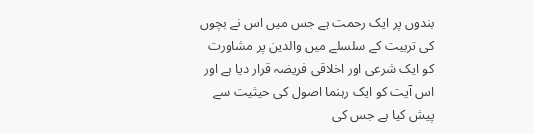بندوں پر ایک رحمت ہے جس میں اس نے بچوں کی تربیت کے سلسلے میں والدین پر مشاورت کو ایک شرعی اور اخلاقی فریضہ قرار دیا ہے اور اس آیت کو ایک رہنما اصول کی حیثیت سے پیش کیا ہے جس کی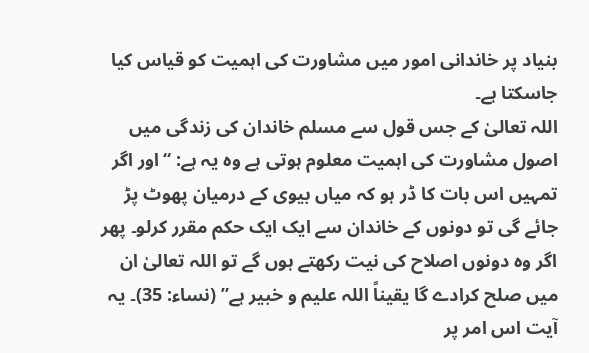بنیاد پر خاندانی امور میں مشاورت کی اہمیت کو قیاس کیا جاسکتا ہے۔
اللہ تعالیٰ کے جس قول سے مسلم خاندان کی زندگی میں اصول مشاورت کی اہمیت معلوم ہوتی ہے وہ یہ ہے: “اور اگر تمہیں اس بات کا ڈر ہو کہ میاں بیوی کے درمیان پھوٹ پڑ جائے گی تو دونوں کے خاندان سے ایک ایک حکم مقرر کرلو۔ پھر اگر وہ دونوں اصلاح کی نیت رکھتے ہوں گے تو اللہ تعالیٰ ان میں صلح کرادے گا یقیناً اللہ علیم و خبیر ہے” (نساء: 35)۔ یہ آیت اس امر پر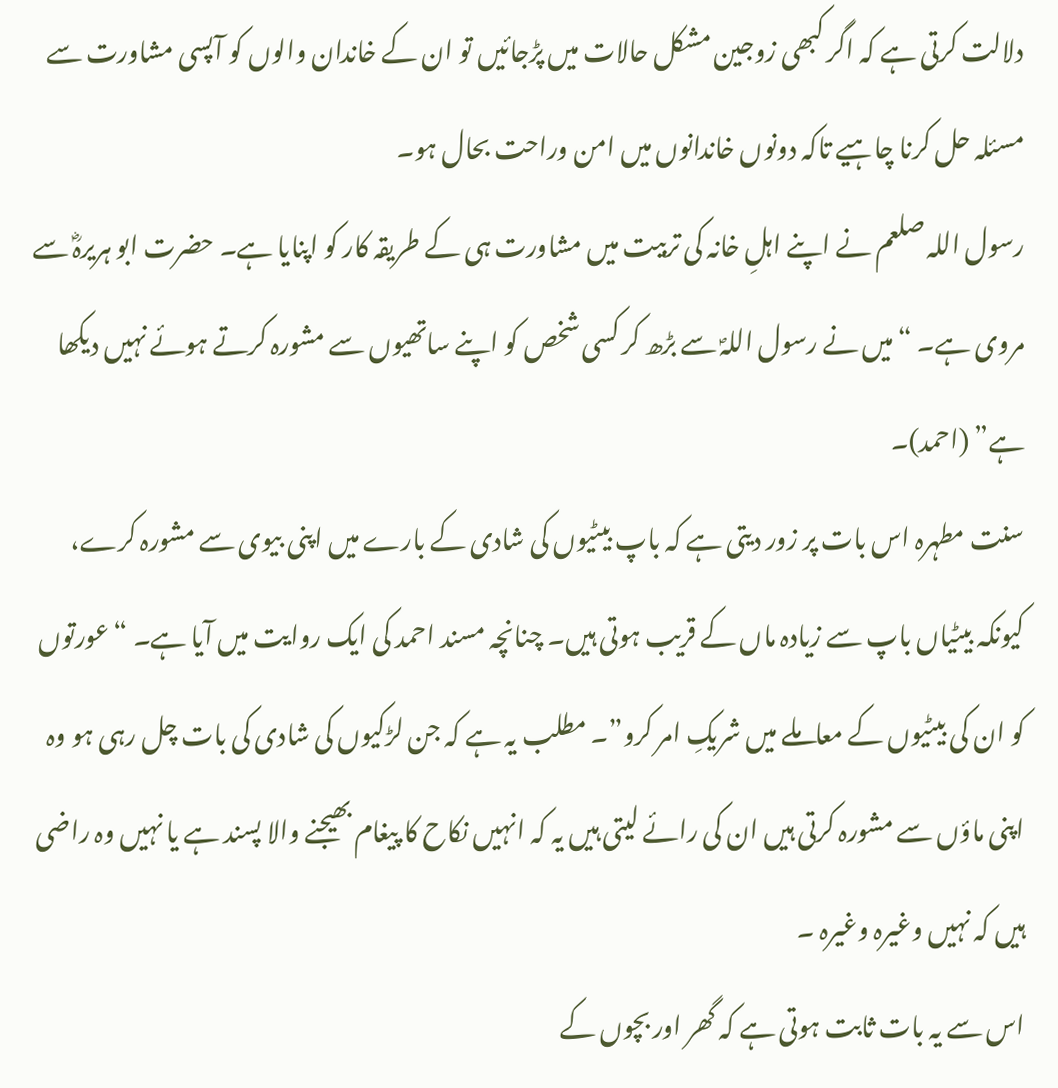دلالت کرتی ہے کہ اگر کبھی زوجین مشکل حالات میں پڑجائیں تو ان کے خاندان والوں کو آپسی مشاورت سے مسئلہ حل کرنا چاہیے تاکہ دونوں خاندانوں میں امن وراحت بحال ہو۔
رسول اللہ صلعم نے اپنے اہلِ خانہ کی تربیت میں مشاورت ہی کے طریقہ کار کو اپنایا ہے۔ حضرت ابو ہریرہؓ سے مروی ہے۔ “میں نے رسول اللہؐ سے بڑھ کر کسی شخص کو اپنے ساتھیوں سے مشورہ کرتے ہوئے نہیں دیکھا ہے” (احمد)۔
سنت مطہرہ اس بات پر زور دیتی ہے کہ باپ بیٹیوں کی شادی کے بارے میں اپنی بیوی سے مشورہ کرے، کیونکہ بیٹیاں باپ سے زیادہ ماں کے قریب ہوتی ہیں۔ چنانچہ مسند احمد کی ایک روایت میں آیا ہے۔ “عورتوں کو ان کی بیٹیوں کے معاملے میں شریکِ امر کرو”۔ مطلب یہ ہے کہ جن لڑکیوں کی شادی کی بات چل رہی ہو وہ اپنی ماؤں سے مشورہ کرتی ہیں ان کی رائے لیتی ہیں یہ کہ انہیں نکاح کا پیغام بھیجنے والا پسند ہے یا نہیں وہ راضی ہیں کہ نہیں وغیرہ وغیرہ ۔
اس سے یہ بات ثابت ہوتی ہے کہ گھر اور بچوں کے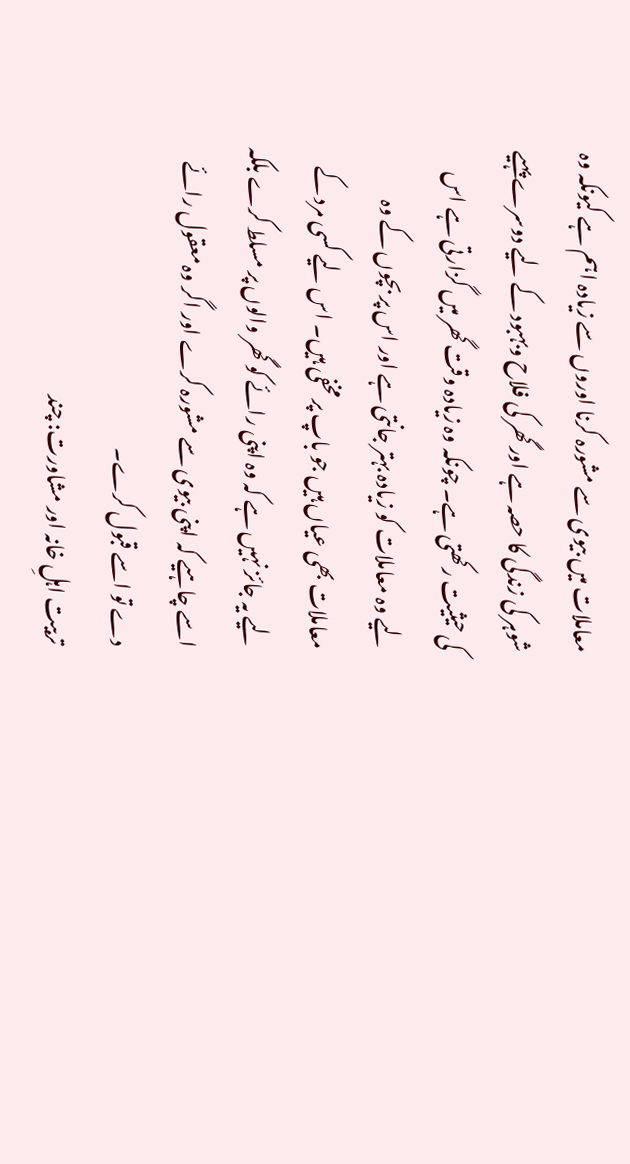معاملات میں بیوی سے مشورہ کرنا اوروں سے زیادہ اہم ہے کیونکہ وہ شوہر کی زندگی کا حصہ ہے اور گھر کی فلاح وبہبود کے لیے دوسرے پہیے کی حیثیت رکھتی ہے۔ چونکہ وہ زیادہ وقت گھر میں گزارتی ہے اس لیے وہ معاملات کو زیادہ بہتر جانتی ہے اور اس پر بچوں کے وہ معاملات بھی عیاں ہیں جو باپ پر مخفی ہیں۔ اس لیے کسی مرد کے لیے یہ جائز نہیں ہے کہ وہ اپنی رائے کو گھر والوں پر مسلط کرے بلکہ اسے چاہیے کہ اپنی بیوی سے مشورہ کرے اور اگر وہ معقول رائے دے تو اسے قبول کرے۔
تربیت اہلِ خانہ اور مشاورت: چند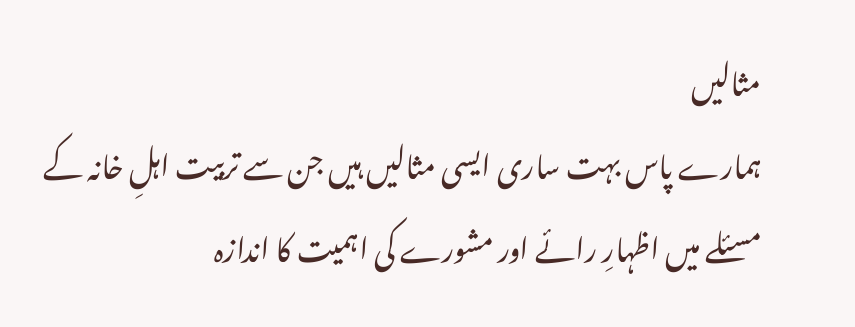مثالیں
ہمارے پاس بہت ساری ایسی مثالیں ہیں جن سے تربیت اہلِ خانہ کے مسئلے میں اظہارِ رائے اور مشورے کی اہمیت کا اندازہ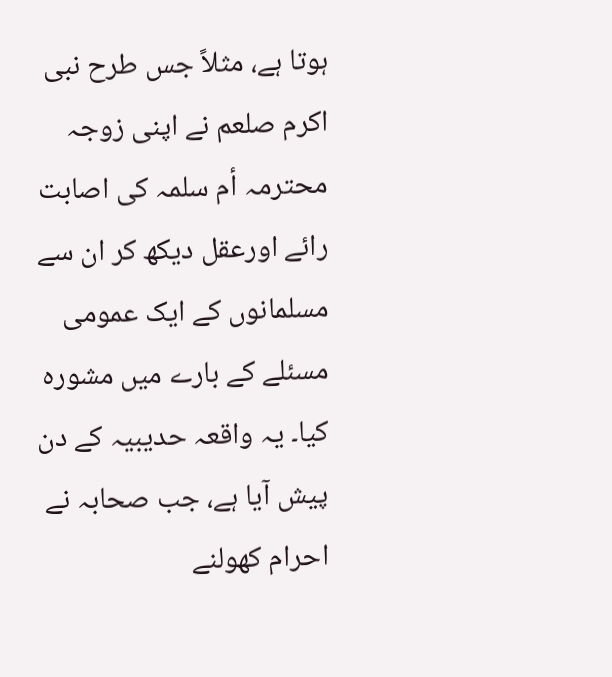ہوتا ہے، مثلاً جس طرح نبی اکرم صلعم نے اپنی زوجہ محترمہ أم سلمہ کی اصابت رائے اورعقل دیکھ کر ان سے مسلمانوں کے ایک عمومی مسئلے کے بارے میں مشورہ کیا۔ یہ واقعہ حدیبیہ کے دن پیش آیا ہے، جب صحابہ نے احرام کھولنے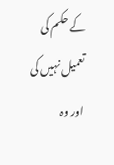کے حکم کی تعمیل نہیں کی اور وہ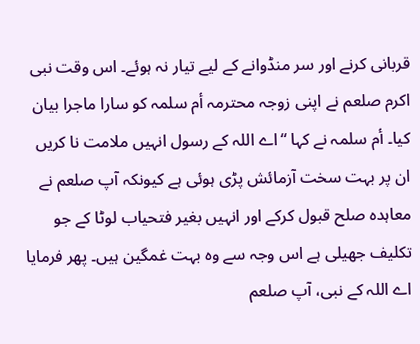قربانی کرنے اور سر منڈوانے کے لیے تیار نہ ہوئے۔ اس وقت نبی اکرم صلعم نے اپنی زوجہ محترمہ أم سلمہ کو سارا ماجرا بیان کیا۔ أم سلمہ نے کہا “اے اللہ کے رسول انہیں ملامت نا کریں ان پر بہت سخت آزمائش پڑی ہوئی ہے کیونکہ آپ صلعم نے معاہدہ صلح قبول کرکے اور انہیں بغیر فتحیاب لوٹا کے جو تکلیف جھیلی ہے اس وجہ سے وہ بہت غمگین ہیں۔ پھر فرمایا اے اللہ کے نبی، آپ صلعم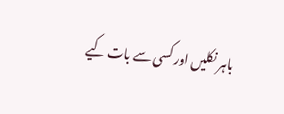باہر نکلیں اور کسی سے بات کیے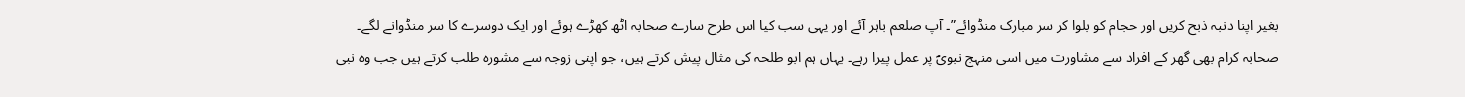بغیر اپنا دنبہ ذبح کریں اور حجام کو بلوا کر سر مبارک منڈوائے”۔ آپ صلعم باہر آئے اور یہی سب کیا اس طرح سارے صحابہ اٹھ کھڑے ہوئے اور ایک دوسرے کا سر منڈوانے لگے۔
صحابہ کرام بھی گھر کے افراد سے مشاورت میں اسی منہج نبویؐ پر عمل پیرا رہے۔ یہاں ہم ابو طلحہ کی مثال پیش کرتے ہیں، جو اپنی زوجہ سے مشورہ طلب کرتے ہیں جب وہ نبی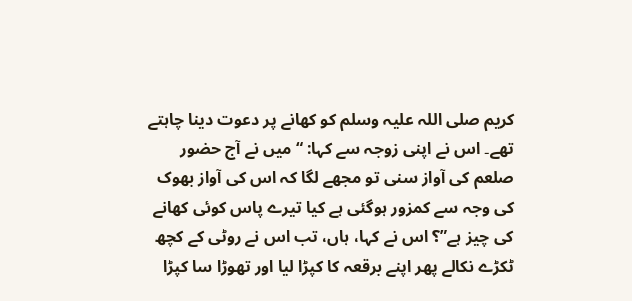کریم صلی اللہ علیہ وسلم کو کھانے پر دعوت دینا چاہتے تھے۔ اس نے اپنی زوجہ سے کہا: “میں نے آج حضور صلعم کی آواز سنی تو مجھے لگا کہ اس کی آواز بھوک کی وجہ سے کمزور ہوگئی ہے کیا تیرے پاس کوئی کھانے کی چیز ہے”؟ اس نے کہا، ہاں، تب اس نے روٹی کے کچھ ٹکڑے نکالے پھر اپنے برقعہ کا کپڑا لیا اور تھوڑا سا کپڑا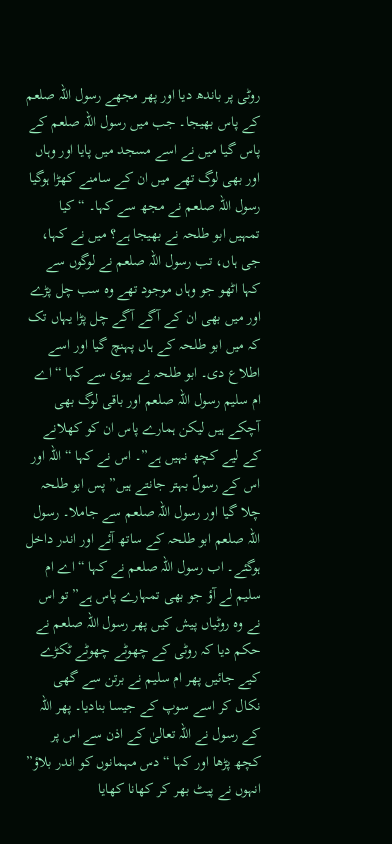روٹی پر باندھ دیا اور پھر مجھے رسول اللہ صلعم کے پاس بھیجا۔ جب میں رسول اللہ صلعم کے پاس گیا میں نے اسے مسجد میں پایا اور وہاں اور بھی لوگ تھے میں ان کے سامنے کھڑا ہوگیا رسول اللہ صلعم نے مجھ سے کہا۔ “کیا تمہیں ابو طلحہ نے بھیجا ہے؟ میں نے کہا، جی ہاں، تب رسول اللہ صلعم نے لوگوں سے کہا اٹھو جو وہاں موجود تھے وہ سب چل پڑے اور میں بھی ان کے آگے آگے چل پڑا یہاں تک کہ میں ابو طلحہ کے ہاں پہنچ گیا اور اسے اطلاع دی۔ ابو طلحہ نے بیوی سے کہا “اے ام سلیم رسول اللہ صلعم اور باقی لوگ بھی آچکے ہیں لیکن ہمارے پاس ان کو کھلانے کے لیے کچھ نہیں ہے”۔ اس نے کہا “اللہ اور اس کے رسولؐ بہتر جانتے ہیں” پس ابو طلحہ چلا گیا اور رسول اللہ صلعم سے جاملا۔ رسول اللہ صلعم ابو طلحہ کے ساتھ آئے اور اندر داخل ہوگئے۔ اب رسول اللہ صلعم نے کہا “اے ام سلیم لے آؤ جو بھی تمہارے پاس ہے” تو اس نے وہ روٹیاں پیش کیں پھر رسول اللہ صلعم نے حکم دیا کہ روٹی کے چھوٹے چھوٹے ٹکڑے کیے جائیں پھر ام سلیم نے برتن سے گھی نکال کر اسے سوپ کے جیسا بنادیا۔ پھر اللہ کے رسول نے اللہ تعالیٰ کے اذن سے اس پر کچھ پڑھا اور کہا “دس مہمانوں کو اندر بلاؤ” انہوں نے پیٹ بھر کر کھانا کھایا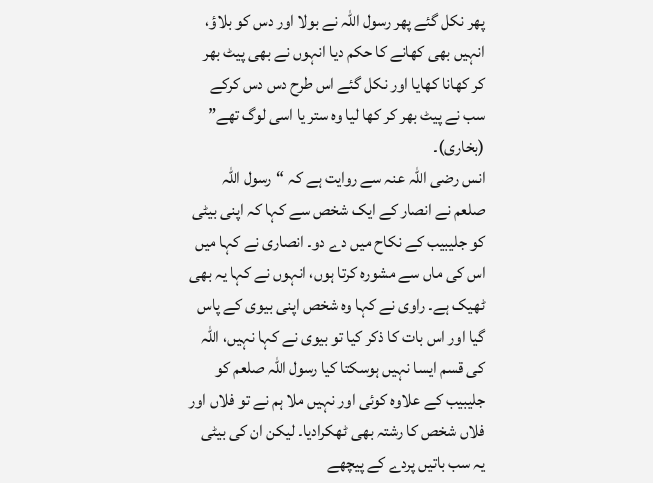پھر نکل گئے پھر رسول اللہ نے بولا اور دس کو بلاؤ، انہیں بھی کھانے کا حکم دیا انہوں نے بھی پیٹ بھر کر کھانا کھایا اور نکل گئے اس طرح دس دس کرکے سب نے پیٹ بھر کر کھا لیا وہ ستر یا اسی لوگ تھے” (بخاری)۔
انس رضی اللہ عنہ سے روایت ہے کہ “رسول اللہ صلعم نے انصار کے ایک شخص سے کہا کہ اپنی بیٹی کو جلیبیب کے نکاح میں دے دو۔ انصاری نے کہا میں اس کی ماں سے مشورہ کرتا ہوں، انہوں نے کہا یہ بھی ٹھیک ہے۔ راوی نے کہا وہ شخص اپنی بیوی کے پاس گیا اور اس بات کا ذکر کیا تو بیوی نے کہا نہیں، اللہ کی قسم ایسا نہیں ہوسکتا کیا رسول اللہ صلعم کو جلیبیب کے علاوہ کوئی اور نہیں ملا ہم نے تو فلاں اور فلاں شخص کا رشتہ بھی ٹھکرادیا۔ لیکن ان کی بیٹی یہ سب باتیں پردے کے پیچھے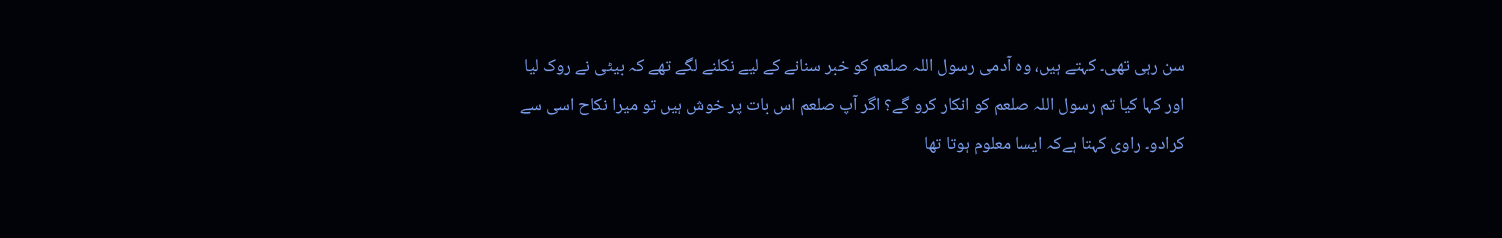سن رہی تھی۔ کہتے ہیں، وہ آدمی رسول اللہ صلعم کو خبر سنانے کے لیے نکلنے لگے تھے کہ بیٹی نے روک لیا اور کہا کیا تم رسول اللہ صلعم کو انکار کرو گے؟ اگر آپ صلعم اس بات پر خوش ہیں تو میرا نکاح اسی سے کرادو۔ راوی کہتا ہےکہ ایسا معلوم ہوتا تھا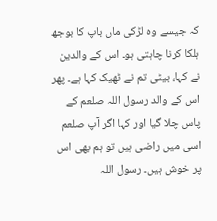کہ جیسے وہ لڑکی ماں باپ کا بوجھ ہلکا کرنا چاہتی ہو۔ اس کے والدین نے کہا، بیٹی تم نے ٹھیک کہا ہے۔ پھر اس کے والد رسول اللہ صلعم کے پاس چلا گیا اور کہا اگر آپ صلعم اسی میں راضی ہیں تو ہم بھی اس پر خوش ہیں۔ رسول اللہ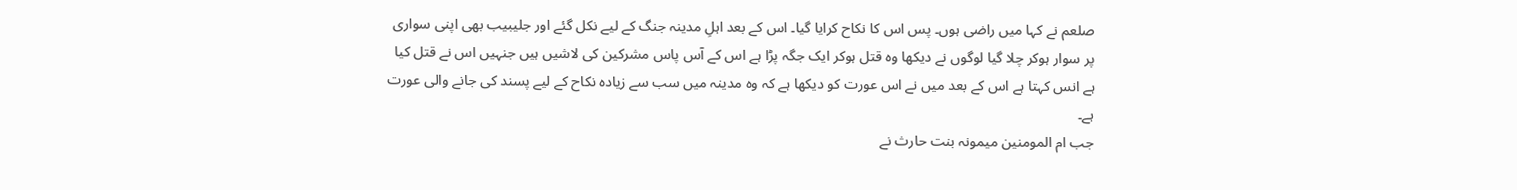صلعم نے کہا میں راضی ہوں۔ پس اس کا نکاح کرایا گیا۔ اس کے بعد اہلِ مدینہ جنگ کے لیے نکل گئے اور جلیبیب بھی اپنی سواری پر سوار ہوکر چلا گیا لوگوں نے دیکھا وہ قتل ہوکر ایک جگہ پڑا ہے اس کے آس پاس مشرکین کی لاشیں ہیں جنہیں اس نے قتل کیا ہے انس کہتا ہے اس کے بعد میں نے اس عورت کو دیکھا ہے کہ وہ مدینہ میں سب سے زیادہ نکاح کے لیے پسند کی جانے والی عورت ہے۔
جب ام المومنین میمونہ بنت حارث نے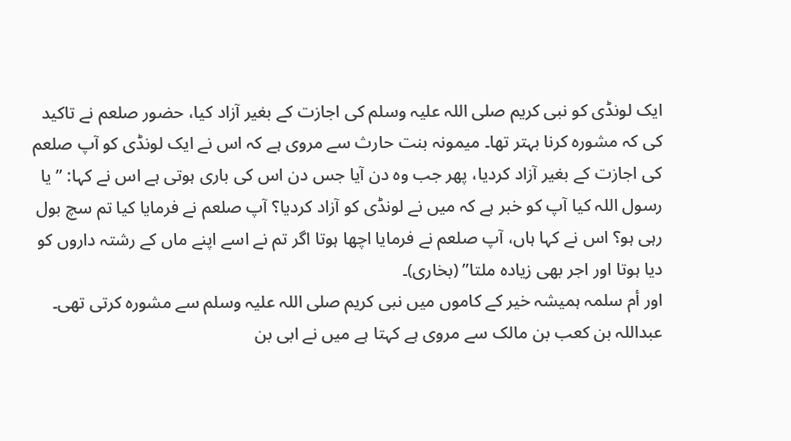ایک لونڈی کو نبی کریم صلی اللہ علیہ وسلم کی اجازت کے بغیر آزاد کیا، حضور صلعم نے تاکید کی کہ مشورہ کرنا بہتر تھا۔ میمونہ بنت حارث سے مروی ہے کہ اس نے ایک لونڈی کو آپ صلعم کی اجازت کے بغیر آزاد کردیا، پھر جب وہ دن آیا جس دن اس کی باری ہوتی ہے اس نے کہا: ” یا رسول اللہ کیا آپ کو خبر ہے کہ میں نے لونڈی کو آزاد کردیا؟ آپ صلعم نے فرمایا کیا تم سچ بول رہی ہو؟ اس نے کہا ہاں، آپ صلعم نے فرمایا اچھا ہوتا اگر تم نے اسے اپنے ماں کے رشتہ داروں کو دیا ہوتا اور اجر بھی زیادہ ملتا” (بخاری)۔
اور أم سلمہ ہمیشہ خیر کے کاموں میں نبی کریم صلی اللہ علیہ وسلم سے مشورہ کرتی تھی۔ عبداللہ بن کعب بن مالک سے مروی ہے کہتا ہے میں نے ابی بن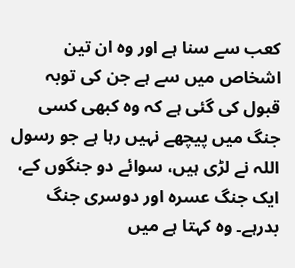کعب سے سنا ہے اور وہ ان تین اشخاص میں سے ہے جن کی توبہ قبول کی گئی ہے کہ وہ کبھی کسی جنگ میں پیچھے نہیں رہا ہے جو رسول اللہ نے لڑی ہیں، سوائے دو جنگوں کے، ایک جنگ عسرہ اور دوسری جنگ بدرہے۔ وہ کہتا ہے میں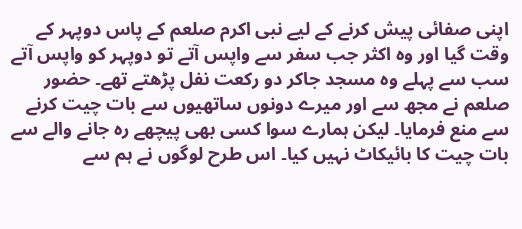اپنی صفائی پیش کرنے کے لیے نبی اکرم صلعم کے پاس دوپہر کے وقت گیا اور وہ اکثر جب سفر سے واپس آتے تو دوپہر کو واپس آتے سب سے پہلے وہ مسجد جاکر دو رکعت نفل پڑھتے تھے۔ حضور صلعم نے مجھ سے اور میرے دونوں ساتھیوں سے بات چیت کرنے سے منع فرمایا۔ لیکن ہمارے سوا کسی بھی پیچھے رہ جانے والے سے بات چیت کا بائیکاٹ نہیں کیا۔ اس طرح لوگوں نے ہم سے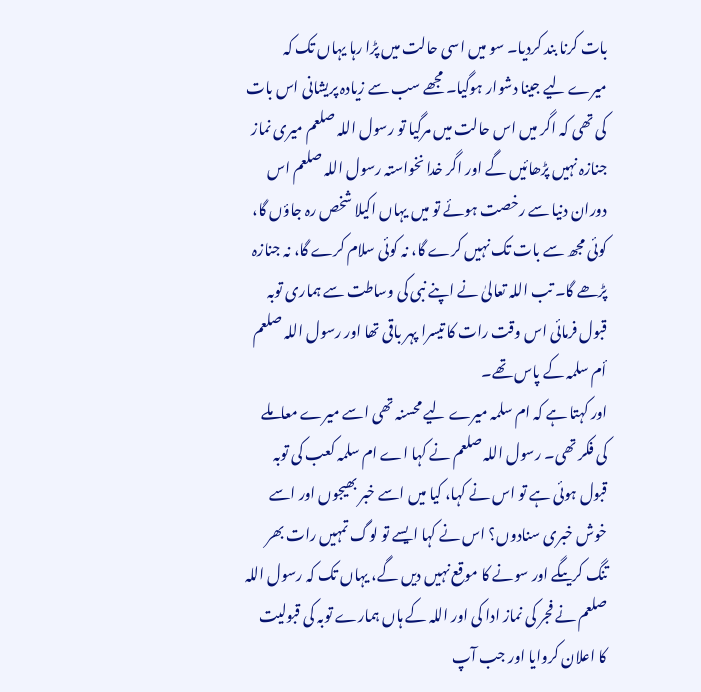بات کرنا بند کردیا۔ سو میں اسی حالت میں پڑا رہا یہاں تک کہ میرے لیے جینا دشوار ہوگیا۔ مجھے سب سے زیادہ پریشانی اس بات کی تھی کہ اگر میں اس حالت میں مرگیا تو رسول اللہ صلعم میری نماز جنازہ نہیں پڑھائیں گے اور اگر خدا نخواستہ رسول اللہ صلعم اس دوران دنیا سے رخصت ہوئے تو میں یہاں اکیلا شخص رہ جاؤں گا، کوئی مجھ سے بات تک نہیں کرے گا، نہ کوئی سلام کرے گا، نہ جنازہ پڑھے گا۔ تب اللہ تعالیٰ نے اپنے نبی کی وساطت سے ہماری توبہ قبول فرمائی اس وقت رات کا تیسرا پہر باقی تھا اور رسول اللہ صلعم أم سلمہ کے پاس تھے۔
اور کہتا ہے کہ ام سلمہ میرے لیے محسنہ تھی اسے میرے معاملے کی فکر تھی۔ رسول اللہ صلعم نے کہا اے ام سلمہ کعب کی توبہ قبول ہوئی ہے تو اس نے کہا، کیا میں اسے خبر بھیجوں اور اسے خوش خبری سنادوں؟ اس نے کہا ایسے تو لوگ تمہیں رات بھر تنگ کریںگے اور سونے کا موقع نہیں دیں گے، یہاں تک کہ رسول اللہ صلعم نے فجر کی نماز ادا کی اور اللہ کے ہاں ہمارے توبہ کی قبولیت کا اعلان کروایا اور جب آپ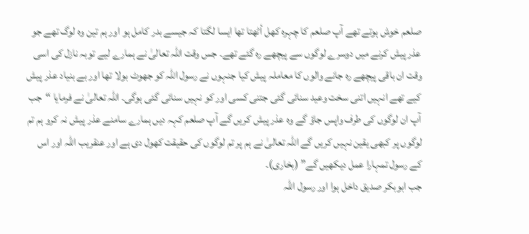صلعم خوش ہوتے تھے آپ صلعم کا چہرہ کھل أٹھتا تھا ایسا لگتا کہ جیسے بدر کامل ہو اور ہم تین وہ لوگ تھے جو عذر پیش کرنے میں دوسرے لوگوں سے پیچھے رہ گئے تھے۔ جس وقت اللہ تعالیٰ نے ہمارے لیے توبہ نازل کی اسی وقت ان باقی پیچھے رہ جانے والوں کا معاملہ پیش کیا جنہوں نے رسول اللہ کو جھوٹ بولا تھا اور بے بنیاد عذر پیش کیے تھے انہیں اتنی سخت وعید سنائی گئی جتنی کسی اور کو نہیں سنائی گئی ہوگی۔ اللہ تعالیٰ نے فرمایا “جب آپ ان لوگوں کی طرف واپس جاؤ گے وہ عذر پیش کریں گے آپ صلعم کہہ دیں ہمارے سامنے عذر پیش نہ کرو ہم تم لوگوں پر کبھی یقین نہیں کریں گے اللہ تعالیٰ نے ہم پر تم لوگوں کی حقیقت کھول دی ہے اور عنقریب اللہ اور اس کے رسول تمہارا عمل دیکھیں گے” (بخاری)۔
جب ابوبکر صدیق داخل ہوا اور رسول اللہ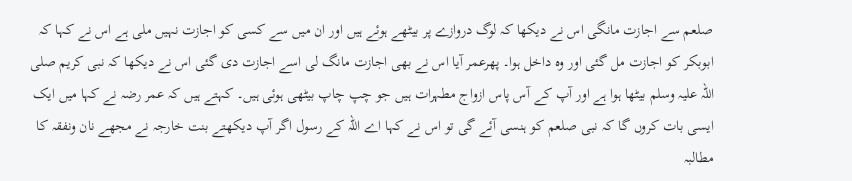صلعم سے اجازت مانگی اس نے دیکھا کہ لوگ دروازے پر بیٹھے ہوئے ہیں اور ان میں سے کسی کو اجازت نہیں ملی ہے اس نے کہا کہ ابوبکر کو اجازت مل گئی اور وہ داخل ہوا۔ پھرعمر آیا اس نے بھی اجازت مانگ لی اسے اجازت دی گئی اس نے دیکھا کہ نبی کریم صلی اللہ علیہ وسلم بیٹھا ہوا ہے اور آپ کے آس پاس ازواج مطہرات ہیں جو چپ چاپ بیٹھی ہوئی ہیں۔ کہتے ہیں کہ عمر رضہ نے کہا میں ایک ایسی بات کروں گا کہ نبی صلعم کو ہنسی آئے گی تو اس نے کہا اے اللہ کے رسول اگر آپ دیکھتے بنت خارجہ نے مجھے نان ونفقہ کا مطالبہ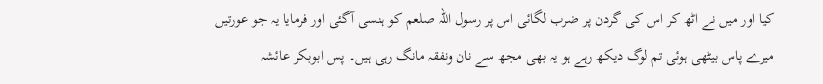کیا اور میں نے اٹھ کر اس کی گردن پر ضرب لگائی اس پر رسول اللہ صلعم کو ہنسی آگئی اور فرمایا یہ جو عورتیں میرے پاس بیٹھی ہوئی تم لوگ دیکھ رہے ہو یہ بھی مجھ سے نان ونفقہ مانگ رہی ہیں۔ پس ابوبکر عائشہ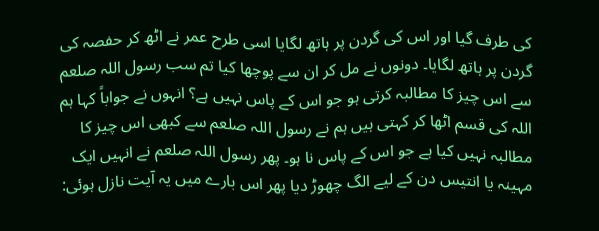کی طرف گیا اور اس کی گردن پر ہاتھ لگایا اسی طرح عمر نے اٹھ کر حفصہ کی گردن پر ہاتھ لگایا۔ دونوں نے مل کر ان سے پوچھا کیا تم سب رسول اللہ صلعم سے اس چیز کا مطالبہ کرتی ہو جو اس کے پاس نہیں ہے؟ انہوں نے جواباً کہا ہم اللہ کی قسم اٹھا کر کہتی ہیں ہم نے رسول اللہ صلعم سے کبھی اس چیز کا مطالبہ نہیں کیا ہے جو اس کے پاس نا ہو۔ پھر رسول اللہ صلعم نے انہیں ایک مہینہ یا انتیس دن کے لیے الگ چھوڑ دیا پھر اس بارے میں یہ آیت نازل ہوئی: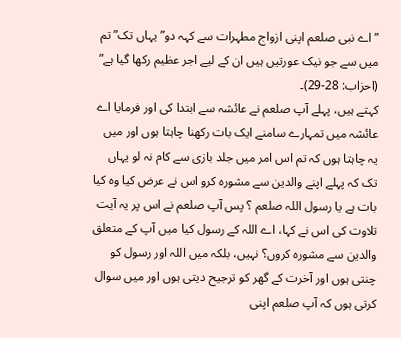” اے نبی صلعم اپنی ازواج مطہرات سے کہہ دو” یہاں تک” تم میں سے جو نیک عورتیں ہیں ان کے لیے اجر عظیم رکھا گیا ہے” (احزاب: 28-29)۔
کہتے ہیں، پہلے آپ صلعم نے عائشہ سے ابتدا کی اور فرمایا اے عائشہ میں تمہارے سامنے ایک بات رکھنا چاہتا ہوں اور میں یہ چاہتا ہوں کہ تم اس امر میں جلد بازی سے کام نہ لو یہاں تک کہ پہلے اپنے والدین سے مشورہ کرو اس نے عرض کیا وہ کیا بات ہے یا رسول اللہ صلعم ؟ پس آپ صلعم نے اس پر یہ آیت تلاوت کی اس نے کہا، اے اللہ کے رسول کیا میں آپ کے متعلق والدین سے مشورہ کروں؟ نہیں، بلکہ میں اللہ اور رسول کو چنتی ہوں اور آخرت کے گھر کو ترجیح دیتی ہوں اور میں سوال کرتی ہوں کہ آپ صلعم اپنی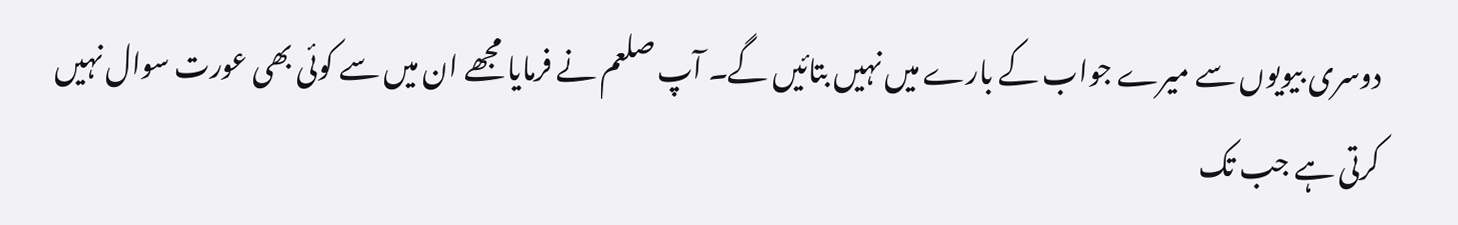دوسری بیویوں سے میرے جواب کے بارے میں نہیں بتائیں گے۔ آپ صلعم نے فرمایا مجھے ان میں سے کوئی بھی عورت سوال نہیں کرتی ہے جب تک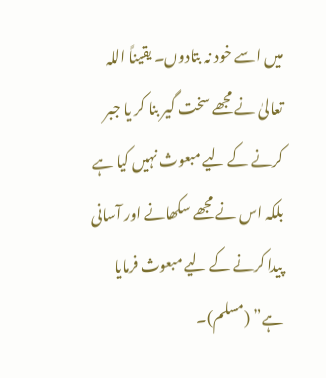میں اسے خود نہ بتادوں۔ یقیناً اللہ تعالیٰ نے مجھے سخت گیر بنا کر یا جبر کرنے کے لیے مبعوث نہیں کیا ہے بلکہ اس نے مجھے سکھانے اور آسانی پیدا کرنے کے لیے مبعوث فرمایا ہے” (مسلم)۔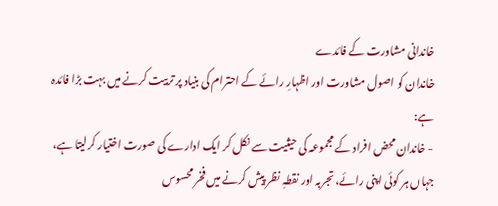خاندانی مشاورت کے فائدے
خاندان کو اصول مشاورت اور اظہارِ رائے کے احترام کی بنیاد پر تربیت کرنے میں بہت بڑا فائدہ ہے:
- خاندان محض افراد کے مجموعہ کی حیثیت سے نکل کر ایک ادارے کی صورت اختیار کرلیتا ہے، جہاں ہر کوئی اپنی رائے، تجربہ اور نقطہِ نظر پیش کرنے میں فخر محسوس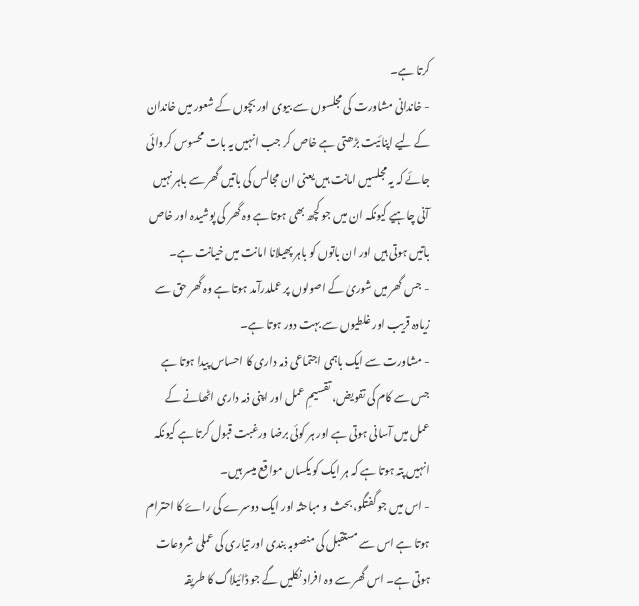کرتا ہے۔
- خاندانی مشاورت کی مجلسوں سے بیوی اور بچوں کے شعور میں خاندان کے لیے اپنائیت بڑھتی ہے خاص کر جب انہیں یہ بات محسوس کروائی جائے کہ یہ مجلسیں امانت ہیں یعنی ان مجالس کی باتیں گھر سے باہر نہیں آنی چاہیے کیونکہ ان میں جو کچھ بھی ہوتا ہے وہ گھر کی پوشیدہ اور خاص باتیں ہوتی ہیں اور ان باتوں کو باہر پھیلانا امانت میں خیانت ہے۔
- جس گھر میں شوریٰ کے اصولوں پر عملدرآمد ہوتا ہے وہ گھر حق سے زیادہ قریب اور غلطیوں سے بہت دور ہوتا ہے۔
- مشاورت سے ایک باہمی اجتماعی ذمہ داری کا احساس پیدا ہوتا ہے جس سے کام کی تفویض، تقسیمِ عمل اور اپنی ذمہ داری اٹھانے کے عمل میں آسانی ہوتی ہے اور ہر کوئی برضا ورغبت قبول کرتا ہے کیونکہ انہیں پتہ ہوتا ہے کہ ہر ایک کو یکساں مواقع میسر ہیں۔
- اس میں جو گفتگو، بحث و مباحثہ اور ایک دوسرے کی راۓ کا احترام ہوتا ہے اس سے مستقبل کی منصوبہ بندی اور تیاری کی عملی شروعات ہوتی ہے۔ اس گھر سے وہ افراد نکلیں گے جو ڈائیلاگ کا طریقہ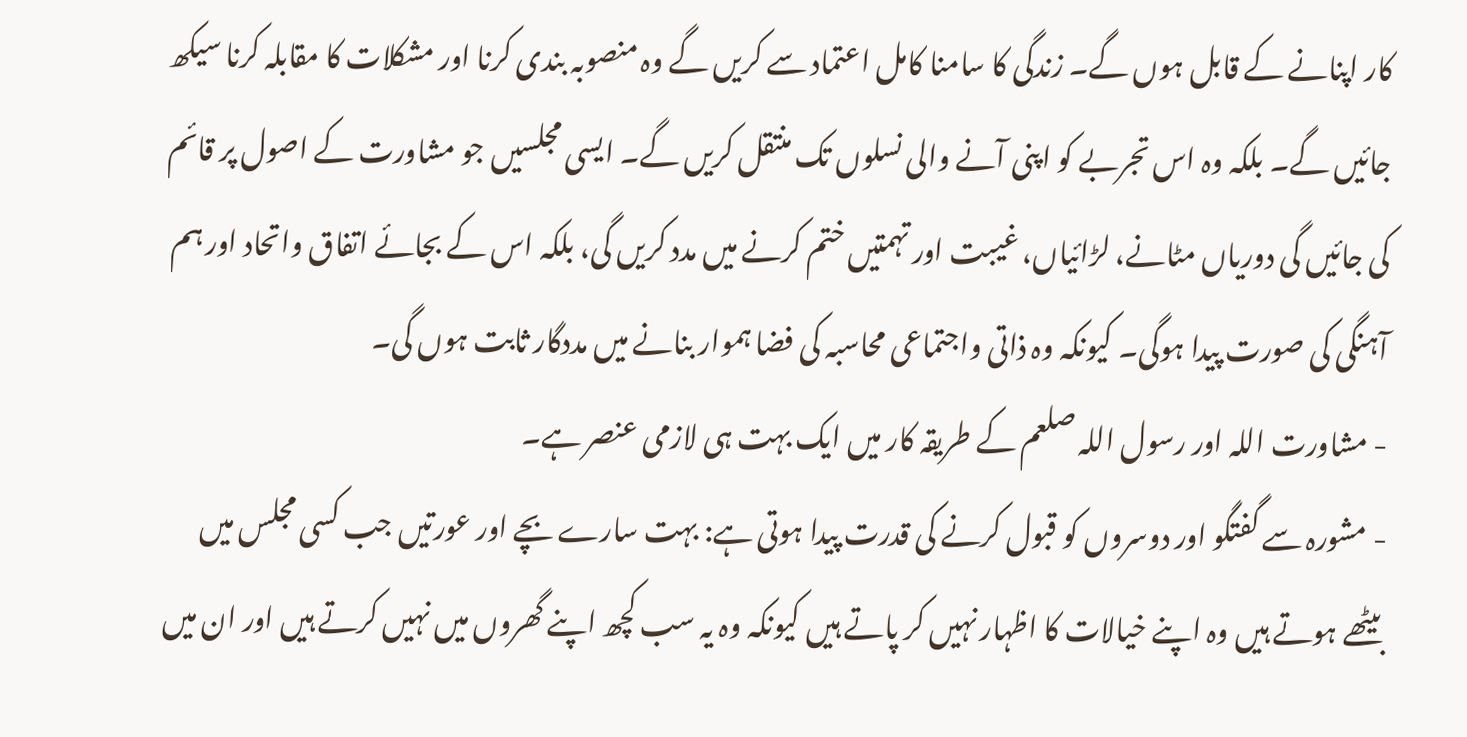کار اپنانے کے قابل ہوں گے۔ زندگی کا سامنا کامل اعتماد سے کریں گے وہ منصوبہ بندی کرنا اور مشکلات کا مقابلہ کرنا سیکھ جائیں گے۔ بلکہ وہ اس تجربے کو اپنی آنے والی نسلوں تک منتقل کریں گے۔ ایسی مجلسیں جو مشاورت کے اصول پر قائم کی جائیں گی دوریاں مٹانے، لڑائیاں، غیبت اور تہمتیں ختم کرنے میں مدد کریں گی، بلکہ اس کے بجائے اتفاق واتحاد اور ہم آہنگی کی صورت پیدا ہوگی۔ کیونکہ وہ ذاتی واجتماعی محاسبہ کی فضا ہموار بنانے میں مددگار ثابت ہوں گی۔
- مشاورت اللہ اور رسول اللہ صلعم کے طریقہ کار میں ایک بہت ہی لازمی عنصر ہے۔
- مشورہ سے گفتگو اور دوسروں کو قبول کرنے کی قدرت پیدا ہوتی ہے: بہت سارے بچے اور عورتیں جب کسی مجلس میں بیٹھے ہوتے ہیں وہ اپنے خیالات کا اظہار نہیں کر پاتے ہیں کیونکہ وہ یہ سب کچھ اپنے گھروں میں نہیں کرتے ہیں اور ان میں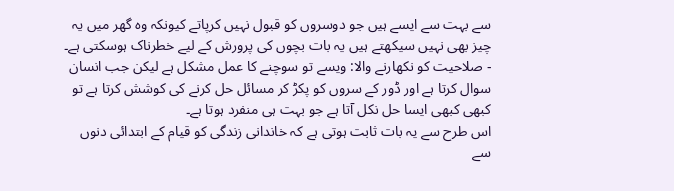سے بہت سے ایسے ہیں جو دوسروں کو قبول نہیں کرپاتے کیونکہ وہ گھر میں یہ چیز بھی نہیں سیکھتے ہیں یہ بات بچوں کی پرورش کے لیے خطرناک ہوسکتی ہے۔
- صلاحیت کو نکھارنے والا: ویسے تو سوچنے کا عمل مشکل ہے لیکن جب انسان سوال کرتا ہے اور ڈور کے سروں کو پکڑ کر مسائل حل کرنے کی کوشش کرتا ہے تو کبھی کبھی ایسا حل نکل آتا ہے جو بہت ہی منفرد ہوتا ہے۔
اس طرح سے یہ بات ثابت ہوتی ہے کہ خاندانی زندگی کو قیام کے ابتدائی دنوں سے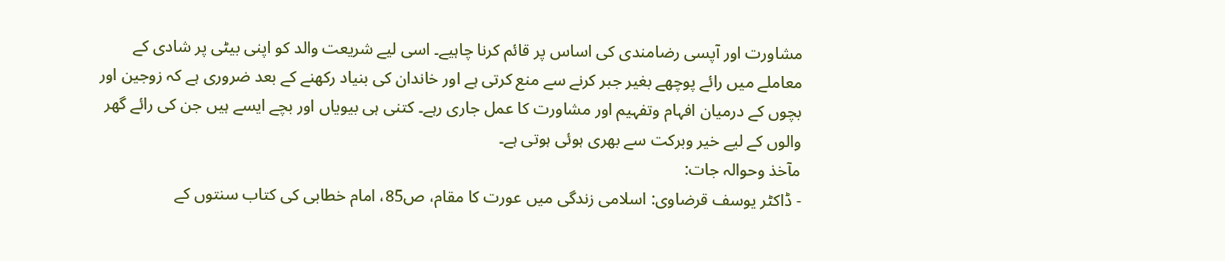مشاورت اور آپسی رضامندی کی اساس پر قائم کرنا چاہیے۔ اسی لیے شریعت والد کو اپنی بیٹی پر شادی کے معاملے میں رائے پوچھے بغیر جبر کرنے سے منع کرتی ہے اور خاندان کی بنیاد رکھنے کے بعد ضروری ہے کہ زوجین اور بچوں کے درمیان افہام وتفہیم اور مشاورت کا عمل جاری رہے۔ کتنی ہی بیویاں اور بچے ایسے ہیں جن کی رائے گھر والوں کے لیے خیر وبرکت سے بھری ہوئی ہوتی ہے۔
مآخذ وحوالہ جات:
- ڈاکٹر یوسف قرضاوی: اسلامی زندگی میں عورت کا مقام، ص85، امام خطابی کی کتاب سنتوں کے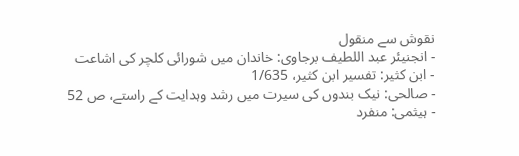نقوش سے منقول
- انجنیئر عبد اللطیف برجاوی: خاندان میں شورائی کلچر کی اشاعت
- ابن کثیر: تفسیر ابن کثیر، 1/635
- صالحی: نیک بندوں کی سیرت میں رشد وہدایت کے راستے، ص 52
- ہیثمی: منفرد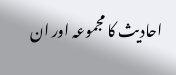احادیث کا مجموعہ اور ان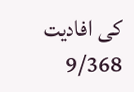کی افادیت 9/368